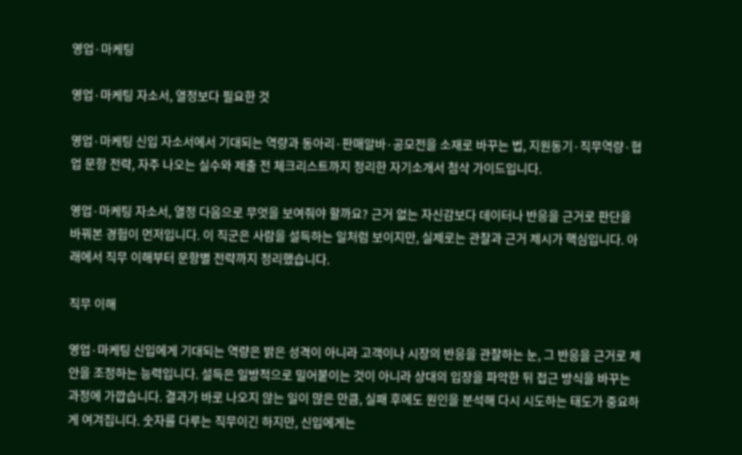영업·마케팅

영업·마케팅 자소서, 열정보다 필요한 것

영업·마케팅 신입 자소서에서 기대되는 역량과 동아리·판매알바·공모전을 소재로 바꾸는 법, 지원동기·직무역량·협업 문항 전략, 자주 나오는 실수와 제출 전 체크리스트까지 정리한 자기소개서 첨삭 가이드입니다.

영업·마케팅 자소서, 열정 다음으로 무엇을 보여줘야 할까요? 근거 없는 자신감보다 데이터나 반응을 근거로 판단을 바꿔본 경험이 먼저입니다. 이 직군은 사람을 설득하는 일처럼 보이지만, 실제로는 관찰과 근거 제시가 핵심입니다. 아래에서 직무 이해부터 문항별 전략까지 정리했습니다.

직무 이해

영업·마케팅 신입에게 기대되는 역량은 밝은 성격이 아니라 고객이나 시장의 반응을 관찰하는 눈, 그 반응을 근거로 제안을 조정하는 능력입니다. 설득은 일방적으로 밀어붙이는 것이 아니라 상대의 입장을 파악한 뒤 접근 방식을 바꾸는 과정에 가깝습니다. 결과가 바로 나오지 않는 일이 많은 만큼, 실패 후에도 원인을 분석해 다시 시도하는 태도가 중요하게 여겨집니다. 숫자를 다루는 직무이긴 하지만, 신입에게는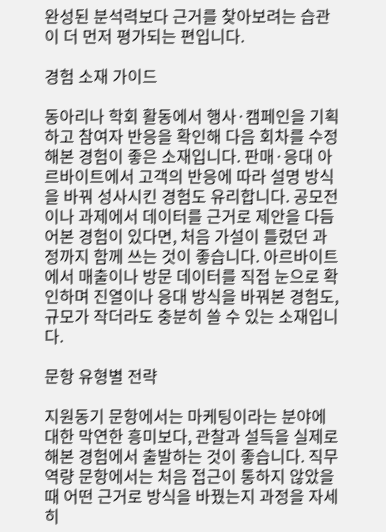완성된 분석력보다 근거를 찾아보려는 습관이 더 먼저 평가되는 편입니다.

경험 소재 가이드

동아리나 학회 활동에서 행사·캠페인을 기획하고 참여자 반응을 확인해 다음 회차를 수정해본 경험이 좋은 소재입니다. 판매·응대 아르바이트에서 고객의 반응에 따라 설명 방식을 바꿔 성사시킨 경험도 유리합니다. 공모전이나 과제에서 데이터를 근거로 제안을 다듬어본 경험이 있다면, 처음 가설이 틀렸던 과정까지 함께 쓰는 것이 좋습니다. 아르바이트에서 매출이나 방문 데이터를 직접 눈으로 확인하며 진열이나 응대 방식을 바꿔본 경험도, 규모가 작더라도 충분히 쓸 수 있는 소재입니다.

문항 유형별 전략

지원동기 문항에서는 마케팅이라는 분야에 대한 막연한 흥미보다, 관찰과 설득을 실제로 해본 경험에서 출발하는 것이 좋습니다. 직무역량 문항에서는 처음 접근이 통하지 않았을 때 어떤 근거로 방식을 바꿨는지 과정을 자세히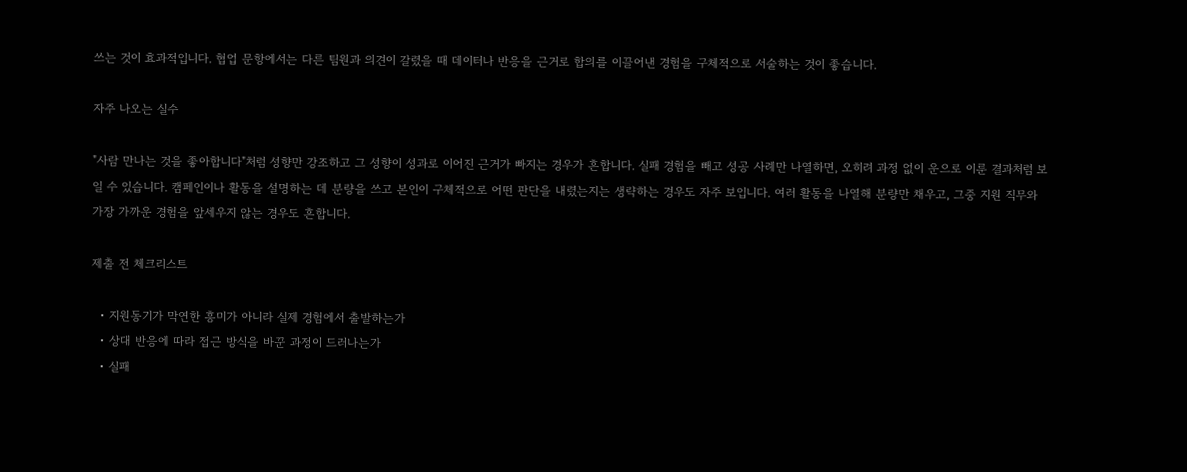쓰는 것이 효과적입니다. 협업 문항에서는 다른 팀원과 의견이 갈렸을 때 데이터나 반응을 근거로 합의를 이끌어낸 경험을 구체적으로 서술하는 것이 좋습니다.

자주 나오는 실수

"사람 만나는 것을 좋아합니다"처럼 성향만 강조하고 그 성향이 성과로 이어진 근거가 빠지는 경우가 흔합니다. 실패 경험을 빼고 성공 사례만 나열하면, 오히려 과정 없이 운으로 이룬 결과처럼 보일 수 있습니다. 캠페인이나 활동을 설명하는 데 분량을 쓰고 본인이 구체적으로 어떤 판단을 내렸는지는 생략하는 경우도 자주 보입니다. 여러 활동을 나열해 분량만 채우고, 그중 지원 직무와 가장 가까운 경험을 앞세우지 않는 경우도 흔합니다.

제출 전 체크리스트

  • 지원동기가 막연한 흥미가 아니라 실제 경험에서 출발하는가
  • 상대 반응에 따라 접근 방식을 바꾼 과정이 드러나는가
  • 실패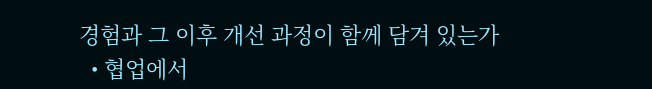경험과 그 이후 개선 과정이 함께 담겨 있는가
  • 협업에서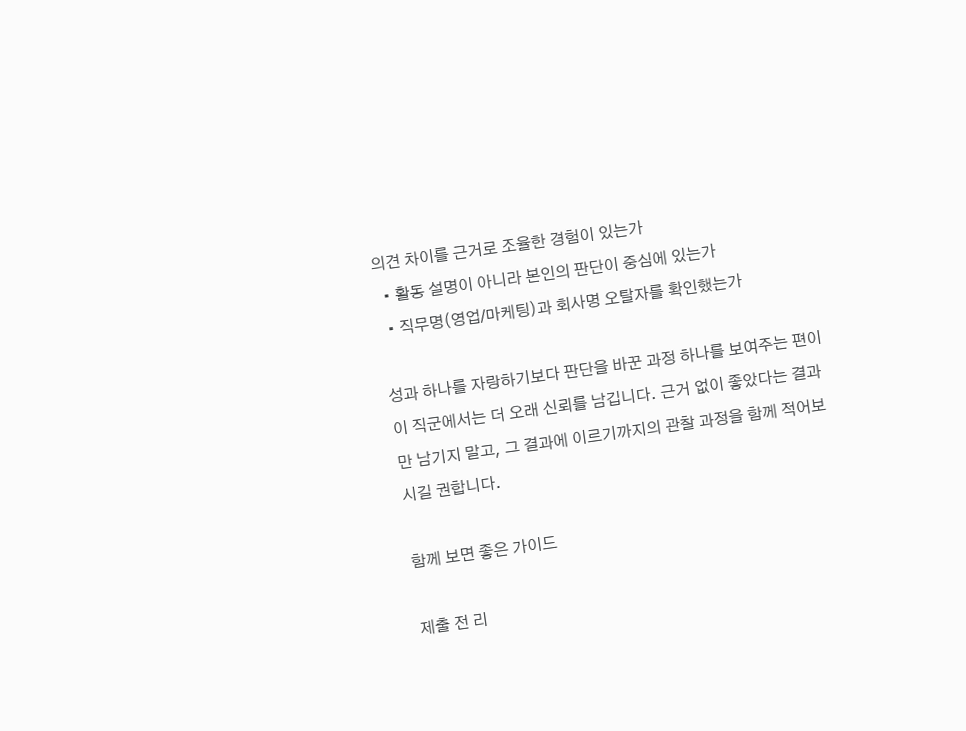의견 차이를 근거로 조율한 경험이 있는가
  • 활동 설명이 아니라 본인의 판단이 중심에 있는가
  • 직무명(영업/마케팅)과 회사명 오탈자를 확인했는가

성과 하나를 자랑하기보다 판단을 바꾼 과정 하나를 보여주는 편이 이 직군에서는 더 오래 신뢰를 남깁니다. 근거 없이 좋았다는 결과만 남기지 말고, 그 결과에 이르기까지의 관찰 과정을 함께 적어보시길 권합니다.

함께 보면 좋은 가이드

제출 전 리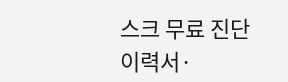스크 무료 진단 이력서·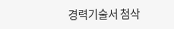경력기술서 첨삭